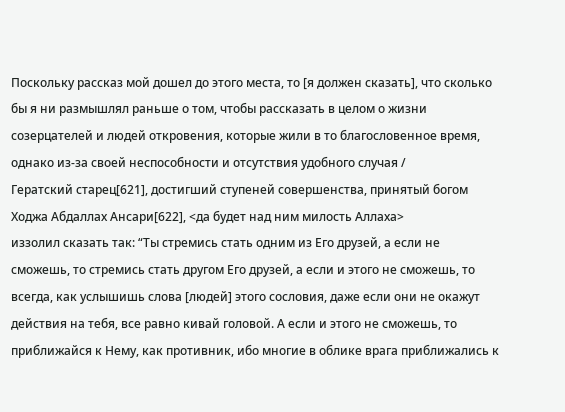Поскольку рассказ мой дошел до этого места, то [я должен сказать], что сколько бы я ни размышлял раньше о том, чтобы рассказать в целом о жизни созерцателей и людей откровения, которые жили в то благословенное время, однако из-за своей неспособности и отсутствия удобного случая /
Гератский старец[621], достигший ступеней совершенства, принятый богом Ходжа Абдаллах Ансари[622], <да будет над ним милость Аллаха>
иззолил сказать так: “Ты стремись стать одним из Его друзей, а если не сможешь, то стремись стать другом Его друзей, а если и этого не сможешь, то всегда, как услышишь слова [людей] этого сословия, даже если они не окажут действия на тебя, все равно кивай головой. А если и этого не сможешь, то приближайся к Нему, как противник, ибо многие в облике врага приближались к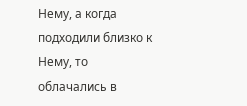Нему, а когда подходили близко к Нему, то облачались в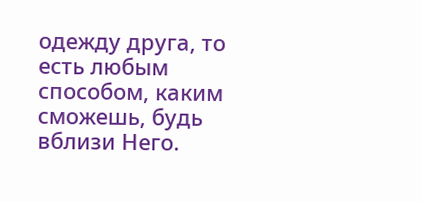одежду друга, то есть любым способом, каким сможешь, будь вблизи Него.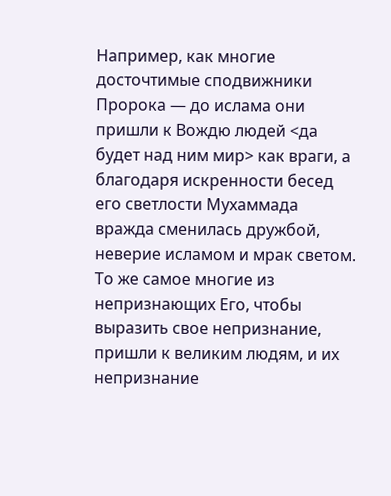Например, как многие досточтимые сподвижники Пророка — до ислама они пришли к Вождю людей <да будет над ним мир> как враги, а благодаря искренности бесед его светлости Мухаммада вражда сменилась дружбой, неверие исламом и мрак светом. То же самое многие из непризнающих Его, чтобы выразить свое непризнание, пришли к великим людям, и их непризнание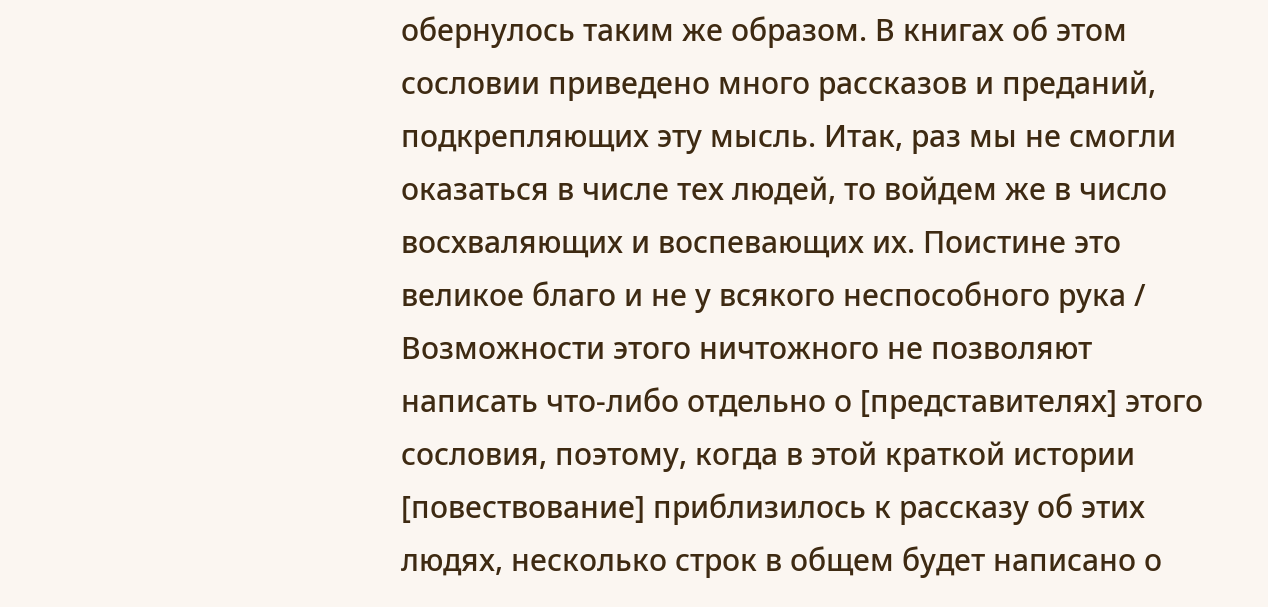обернулось таким же образом. В книгах об этом сословии приведено много рассказов и преданий, подкрепляющих эту мысль. Итак, раз мы не смогли оказаться в числе тех людей, то войдем же в число восхваляющих и воспевающих их. Поистине это великое благо и не у всякого неспособного рука /
Возможности этого ничтожного не позволяют написать что-либо отдельно о [представителях] этого сословия, поэтому, когда в этой краткой истории [повествование] приблизилось к рассказу об этих людях, несколько строк в общем будет написано о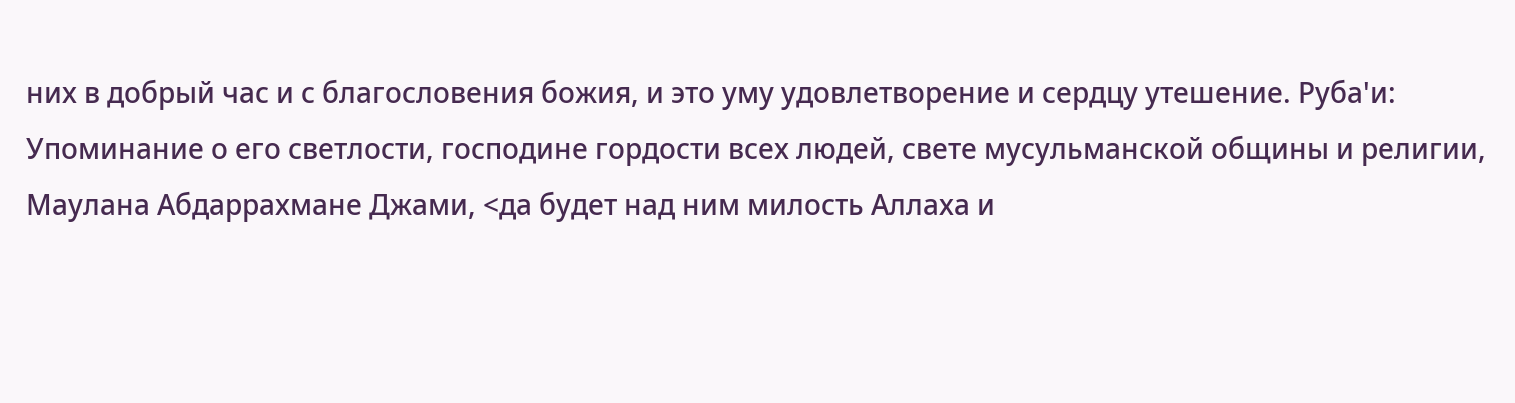них в добрый час и с благословения божия, и это уму удовлетворение и сердцу утешение. Руба'и:
Упоминание о его светлости, господине гордости всех людей, свете мусульманской общины и религии, Маулана Абдаррахмане Джами, <да будет над ним милость Аллаха и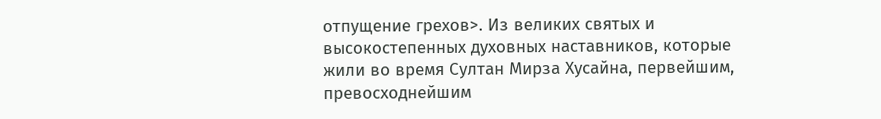отпущение грехов>. Из великих святых и высокостепенных духовных наставников, которые жили во время Султан Мирза Хусайна, первейшим, превосходнейшим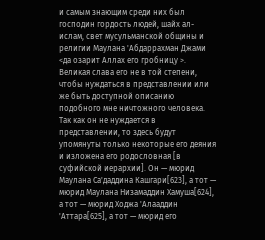и самым знающим среди них был господин гордость людей, шайх ал-ислам, свет мусульманской общины и религии Маулана 'Абдаррахман Джами <да озарит Аллах его гробницу >.
Великая слава его не в той степени, чтобы нуждаться в представлении или же быть доступной описанию подобного мне ничтожного человека. Так как он не нуждается в представлении, то здесь будут упомянуты только некоторые его деяния и изложена его родословная [в суфийской иерархии]. Он — мюрид Маулана Са'даддина Кашгари[623], а тот — мюрид Маулана Низамаддин Хамуша[624], а тот — мюрид Ходжа 'Алааддин 'Аттара[625], а тот — мюрид его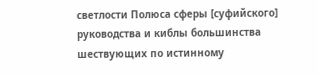светлости Полюса сферы [суфийского] руководства и киблы большинства шествующих по истинному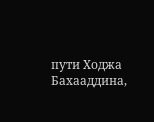пути Ходжа Бахааддина,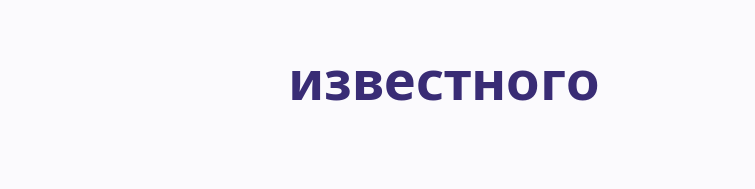известного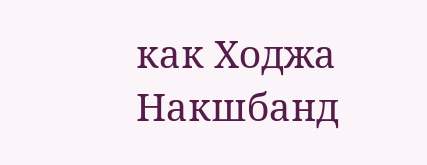как Ходжа Накшбанд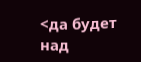<да будет над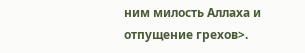ним милость Аллаха и отпущение грехов>.